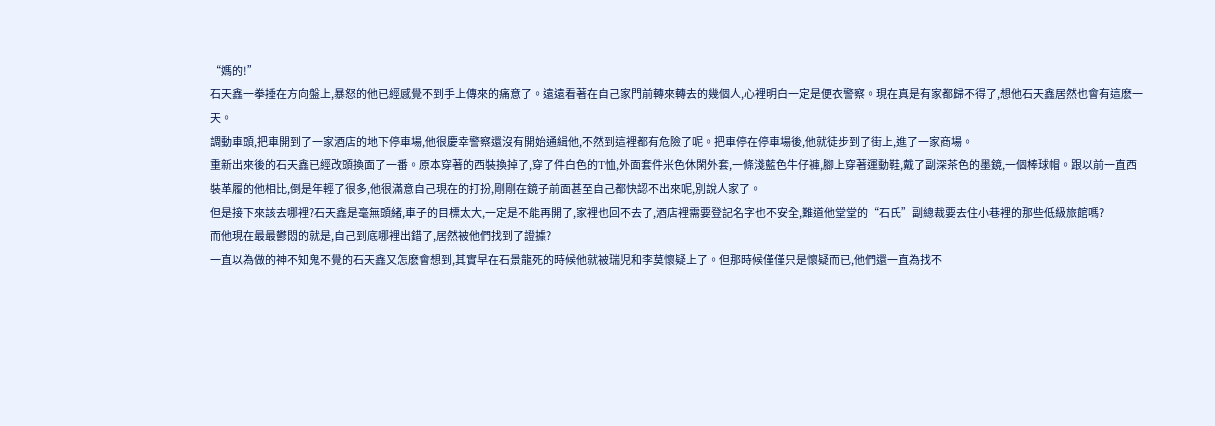“媽的!”
石天鑫一拳捶在方向盤上,暴怒的他已經感覺不到手上傳來的痛意了。遠遠看著在自己家門前轉來轉去的幾個人,心裡明白一定是便衣警察。現在真是有家都歸不得了,想他石天鑫居然也會有這麽一天。
調動車頭,把車開到了一家酒店的地下停車場,他很慶幸警察還沒有開始通緝他,不然到這裡都有危險了呢。把車停在停車場後,他就徒步到了街上,進了一家商場。
重新出來後的石天鑫已經改頭換面了一番。原本穿著的西裝換掉了,穿了件白色的T恤,外面套件米色休閑外套,一條淺藍色牛仔褲,腳上穿著運動鞋,戴了副深茶色的墨鏡,一個棒球帽。跟以前一直西裝革履的他相比,倒是年輕了很多,他很滿意自己現在的打扮,剛剛在鏡子前面甚至自己都快認不出來呢,別說人家了。
但是接下來該去哪裡?石天鑫是毫無頭緒,車子的目標太大,一定是不能再開了,家裡也回不去了,酒店裡需要登記名字也不安全,難道他堂堂的“石氏”副總裁要去住小巷裡的那些低級旅館嗎?
而他現在最最鬱悶的就是,自己到底哪裡出錯了,居然被他們找到了證據?
一直以為做的神不知鬼不覺的石天鑫又怎麽會想到,其實早在石景龍死的時候他就被瑞児和李莫懷疑上了。但那時候僅僅只是懷疑而已,他們還一直為找不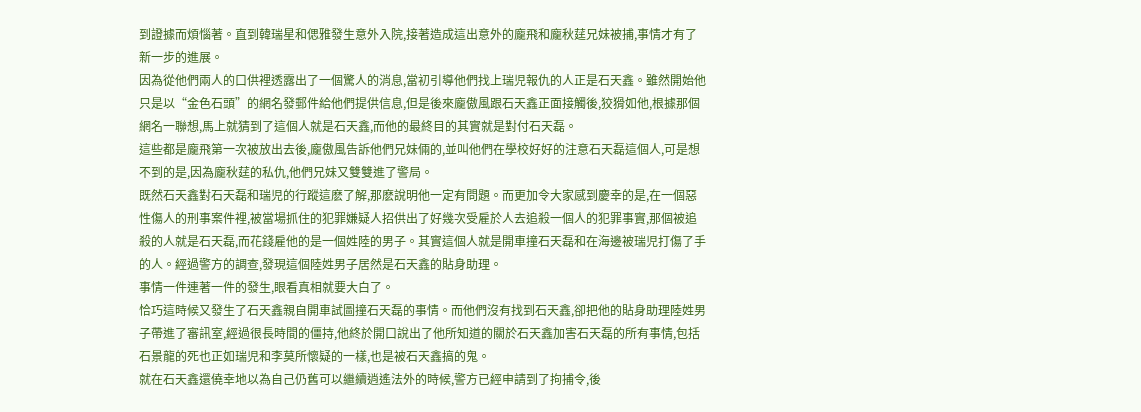到證據而煩惱著。直到韓瑞星和偲雅發生意外入院,接著造成這出意外的龐飛和龐秋莛兄妹被捕,事情才有了新一步的進展。
因為從他們兩人的口供裡透露出了一個驚人的消息,當初引導他們找上瑞児報仇的人正是石天鑫。雖然開始他只是以“金色石頭”的網名發郵件給他們提供信息,但是後來龐傲風跟石天鑫正面接觸後,狡猾如他,根據那個網名一聯想,馬上就猜到了這個人就是石天鑫,而他的最終目的其實就是對付石天磊。
這些都是龐飛第一次被放出去後,龐傲風告訴他們兄妹倆的,並叫他們在學校好好的注意石天磊這個人,可是想不到的是,因為龐秋莛的私仇,他們兄妹又雙雙進了警局。
既然石天鑫對石天磊和瑞児的行蹤這麽了解,那麽說明他一定有問題。而更加令大家感到慶幸的是,在一個惡性傷人的刑事案件裡,被當場抓住的犯罪嫌疑人招供出了好幾次受雇於人去追殺一個人的犯罪事實,那個被追殺的人就是石天磊,而花錢雇他的是一個姓陸的男子。其實這個人就是開車撞石天磊和在海邊被瑞児打傷了手的人。經過警方的調查,發現這個陸姓男子居然是石天鑫的貼身助理。
事情一件連著一件的發生,眼看真相就要大白了。
恰巧這時候又發生了石天鑫親自開車試圖撞石天磊的事情。而他們沒有找到石天鑫,卻把他的貼身助理陸姓男子帶進了審訊室,經過很長時間的僵持,他終於開口說出了他所知道的關於石天鑫加害石天磊的所有事情,包括石景龍的死也正如瑞児和李莫所懷疑的一樣,也是被石天鑫搞的鬼。
就在石天鑫還僥幸地以為自己仍舊可以繼續逍遙法外的時候,警方已經申請到了拘捕令,後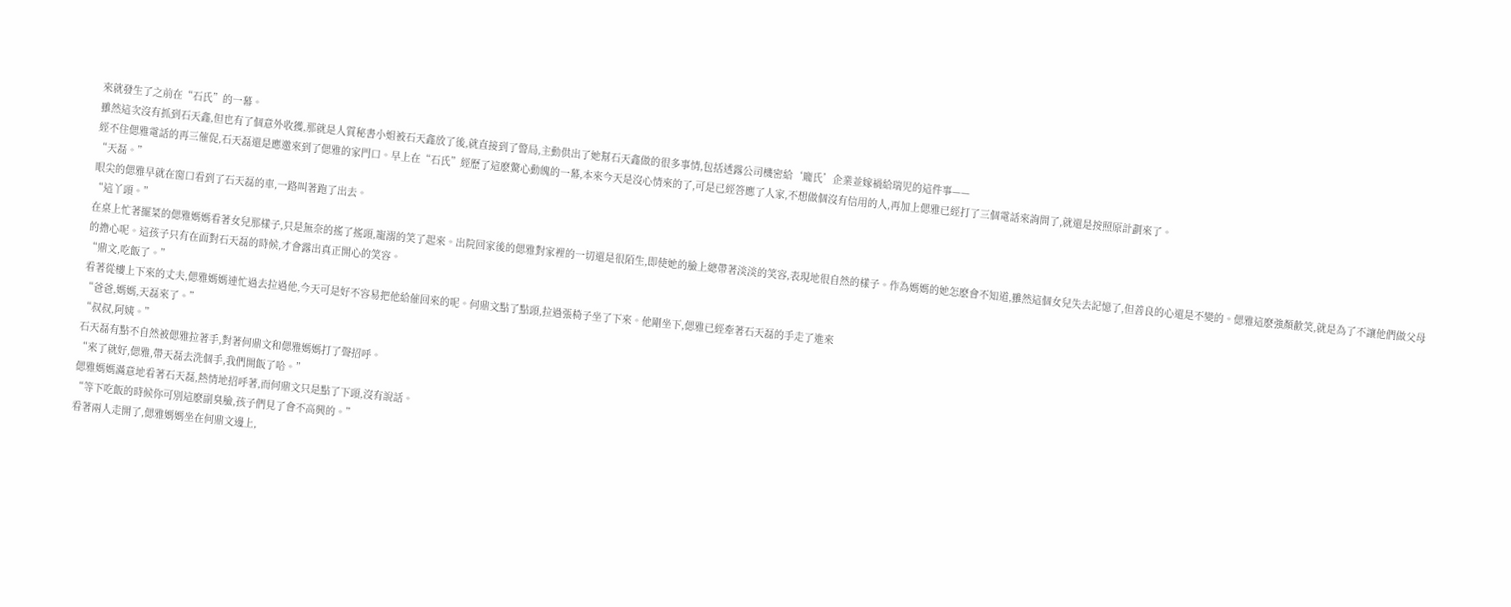來就發生了之前在“石氏”的一幕。
雖然這次沒有抓到石天鑫,但也有了個意外收獲,那就是人質秘書小姐被石天鑫放了後,就直接到了警局,主動供出了她幫石天鑫做的很多事情,包括透露公司機密給‘龐氏’企業並嫁禍給瑞児的這件事——
經不住偲雅電話的再三催促,石天磊還是應邀來到了偲雅的家門口。早上在“石氏”經歷了這麽驚心動魄的一幕,本來今天是沒心情來的了,可是已經答應了人家,不想做個沒有信用的人,再加上偲雅已經打了三個電話來詢問了,就還是按照原計劃來了。
“天磊。”
眼尖的偲雅早就在窗口看到了石天磊的車,一路叫著跑了出去。
“這丫頭。”
在桌上忙著擺菜的偲雅媽媽看著女兒那樣子,只是無奈的搖了搖頭,寵溺的笑了起來。出院回家後的偲雅對家裡的一切還是很陌生,即使她的臉上總帶著淡淡的笑容,表現地很自然的樣子。作為媽媽的她怎麽會不知道,雖然這個女兒失去記憶了,但善良的心還是不變的。偲雅這麽強顏歡笑,就是為了不讓他們做父母的擔心呢。這孩子只有在面對石天磊的時候,才會露出真正開心的笑容。
“鼎文,吃飯了。”
看著從樓上下來的丈夫,偲雅媽媽連忙過去拉過他,今天可是好不容易把他給催回來的呢。何鼎文點了點頭,拉過張椅子坐了下來。他剛坐下,偲雅已經牽著石天磊的手走了進來
“爸爸,媽媽,天磊來了。”
“叔叔,阿姨。”
石天磊有點不自然被偲雅拉著手,對著何鼎文和偲雅媽媽打了聲招呼。
“來了就好,偲雅,帶天磊去洗個手,我們開飯了哈。”
偲雅媽媽滿意地看著石天磊,熱情地招呼著,而何鼎文只是點了下頭,沒有說話。
“等下吃飯的時候你可別這麽副臭臉,孩子們見了會不高興的。”
看著兩人走開了,偲雅媽媽坐在何鼎文邊上,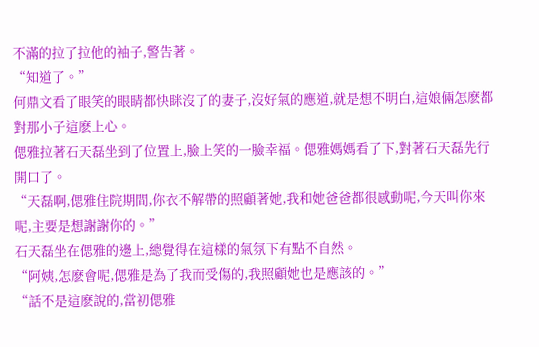不滿的拉了拉他的袖子,警告著。
“知道了。”
何鼎文看了眼笑的眼睛都快眯沒了的妻子,沒好氣的應道,就是想不明白,這娘倆怎麽都對那小子這麽上心。
偲雅拉著石天磊坐到了位置上,臉上笑的一臉幸福。偲雅媽媽看了下,對著石天磊先行開口了。
“天磊啊,偲雅住院期間,你衣不解帶的照顧著她,我和她爸爸都很感動呢,今天叫你來呢,主要是想謝謝你的。”
石天磊坐在偲雅的邊上,總覺得在這樣的氣氛下有點不自然。
“阿姨,怎麽會呢,偲雅是為了我而受傷的,我照顧她也是應該的。”
“話不是這麽說的,當初偲雅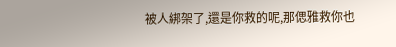被人綁架了,還是你救的呢,那偲雅救你也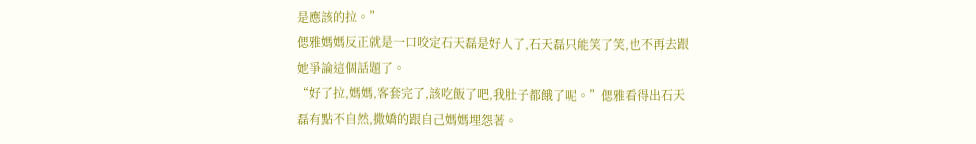是應該的拉。”
偲雅媽媽反正就是一口咬定石天磊是好人了,石天磊只能笑了笑,也不再去跟她爭論這個話題了。
“好了拉,媽媽,客套完了,該吃飯了吧,我肚子都餓了呢。”偲雅看得出石天磊有點不自然,撒嬌的跟自己媽媽埋怨著。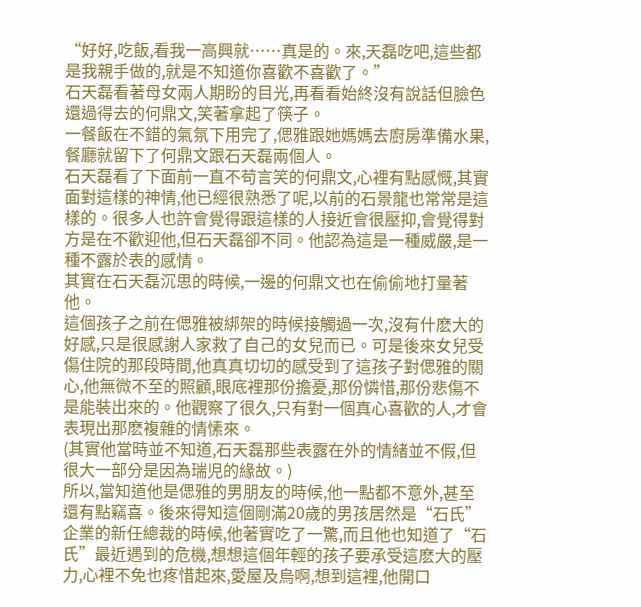“好好,吃飯,看我一高興就……真是的。來,天磊吃吧,這些都是我親手做的,就是不知道你喜歡不喜歡了。”
石天磊看著母女兩人期盼的目光,再看看始終沒有說話但臉色還過得去的何鼎文,笑著拿起了筷子。
一餐飯在不錯的氣氛下用完了,偲雅跟她媽媽去廚房準備水果,餐廳就留下了何鼎文跟石天磊兩個人。
石天磊看了下面前一直不苟言笑的何鼎文,心裡有點感慨,其實面對這樣的神情,他已經很熟悉了呢,以前的石景龍也常常是這樣的。很多人也許會覺得跟這樣的人接近會很壓抑,會覺得對方是在不歡迎他,但石天磊卻不同。他認為這是一種威嚴,是一種不露於表的感情。
其實在石天磊沉思的時候,一邊的何鼎文也在偷偷地打量著他。
這個孩子之前在偲雅被綁架的時候接觸過一次,沒有什麽大的好感,只是很感謝人家救了自己的女兒而已。可是後來女兒受傷住院的那段時間,他真真切切的感受到了這孩子對偲雅的關心,他無微不至的照顧,眼底裡那份擔憂,那份憐惜,那份悲傷不是能裝出來的。他觀察了很久,只有對一個真心喜歡的人,才會表現出那麽複雜的情愫來。
(其實他當時並不知道,石天磊那些表露在外的情緒並不假,但很大一部分是因為瑞児的緣故。)
所以,當知道他是偲雅的男朋友的時候,他一點都不意外,甚至還有點竊喜。後來得知這個剛滿20歲的男孩居然是“石氏”企業的新任總裁的時候,他著實吃了一驚,而且他也知道了“石氏”最近遇到的危機,想想這個年輕的孩子要承受這麽大的壓力,心裡不免也疼惜起來,愛屋及烏啊,想到這裡,他開口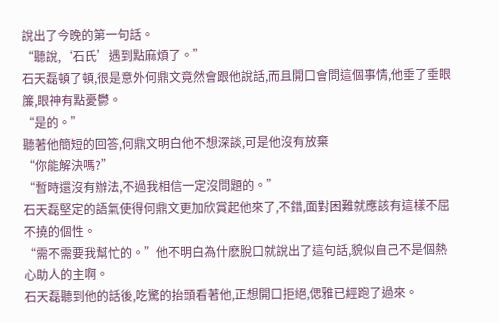說出了今晚的第一句話。
“聽說,‘石氏’遇到點麻煩了。”
石天磊頓了頓,很是意外何鼎文竟然會跟他說話,而且開口會問這個事情,他垂了垂眼簾,眼神有點憂鬱。
“是的。”
聽著他簡短的回答,何鼎文明白他不想深談,可是他沒有放棄
“你能解決嗎?”
“暫時還沒有辦法,不過我相信一定沒問題的。”
石天磊堅定的語氣使得何鼎文更加欣賞起他來了,不錯,面對困難就應該有這樣不屈不撓的個性。
“需不需要我幫忙的。”他不明白為什麽脫口就說出了這句話,貌似自己不是個熱心助人的主啊。
石天磊聽到他的話後,吃驚的抬頭看著他,正想開口拒絕,偲雅已經跑了過來。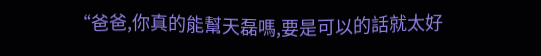“爸爸,你真的能幫天磊嗎,要是可以的話就太好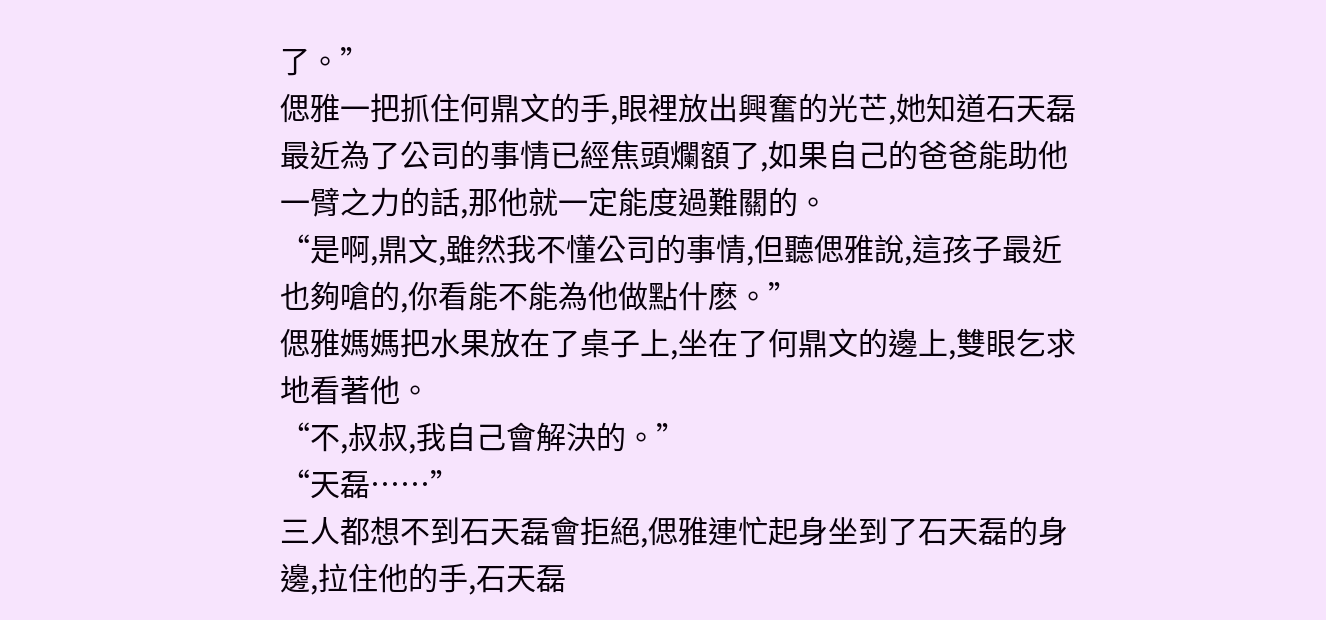了。”
偲雅一把抓住何鼎文的手,眼裡放出興奮的光芒,她知道石天磊最近為了公司的事情已經焦頭爛額了,如果自己的爸爸能助他一臂之力的話,那他就一定能度過難關的。
“是啊,鼎文,雖然我不懂公司的事情,但聽偲雅說,這孩子最近也夠嗆的,你看能不能為他做點什麽。”
偲雅媽媽把水果放在了桌子上,坐在了何鼎文的邊上,雙眼乞求地看著他。
“不,叔叔,我自己會解決的。”
“天磊……”
三人都想不到石天磊會拒絕,偲雅連忙起身坐到了石天磊的身邊,拉住他的手,石天磊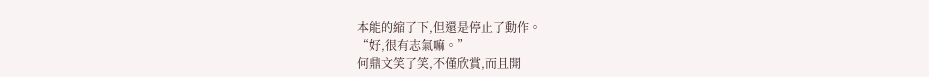本能的縮了下,但還是停止了動作。
“好,很有志氣嘛。”
何鼎文笑了笑,不僅欣賞,而且開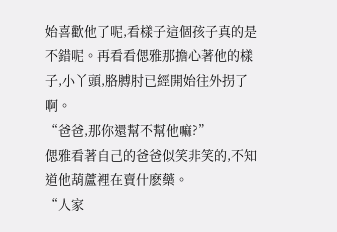始喜歡他了呢,看樣子這個孩子真的是不錯呢。再看看偲雅那擔心著他的樣子,小丫頭,胳膊肘已經開始往外拐了啊。
“爸爸,那你還幫不幫他嘛?”
偲雅看著自己的爸爸似笑非笑的,不知道他葫蘆裡在賣什麽藥。
“人家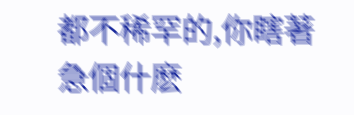都不稀罕的,你瞎著急個什麽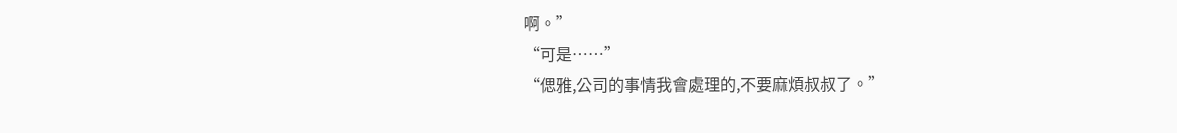啊。”
“可是……”
“偲雅,公司的事情我會處理的,不要麻煩叔叔了。”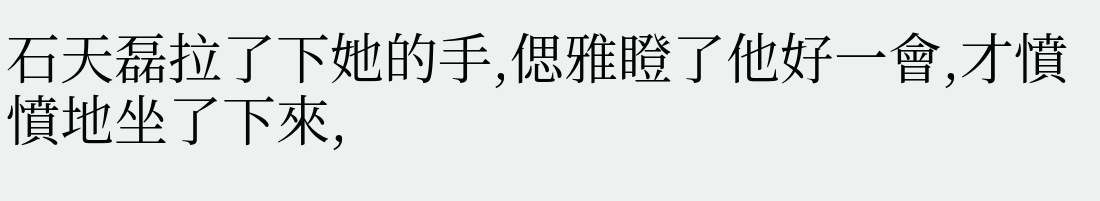石天磊拉了下她的手,偲雅瞪了他好一會,才憤憤地坐了下來,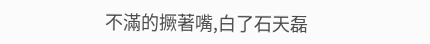不滿的撅著嘴,白了石天磊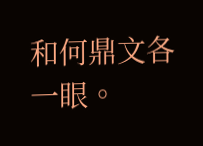和何鼎文各一眼。